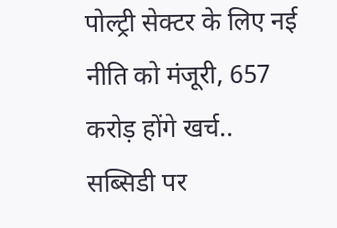पोल्ट्री सेक्टर के लिए नई नीति को मंजूरी, 657 करोड़ होंगे खर्च.. सब्सिडी पर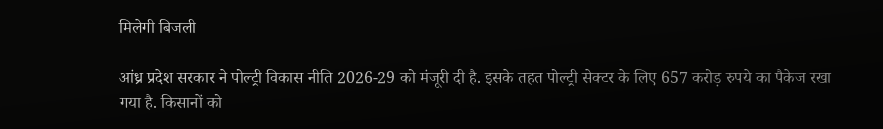मिलेगी बिजली

आंध्र प्रदेश सरकार ने पोल्ट्री विकास नीति 2026-29 को मंजूरी दी है. इसके तहत पोल्ट्री सेक्टर के लिए 657 करोड़ रुपये का पैकेज रखा गया है. किसानों को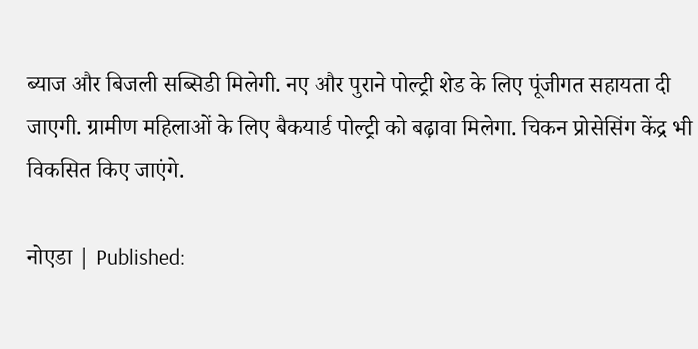ब्याज और बिजली सब्सिडी मिलेगी. नए और पुराने पोल्ट्री शेड के लिए पूंजीगत सहायता दी जाएगी. ग्रामीण महिलाओं के लिए बैकयार्ड पोल्ट्री को बढ़ावा मिलेगा. चिकन प्रोसेसिंग केंद्र भी विकसित किए जाएंगे.

नोएडा | Published: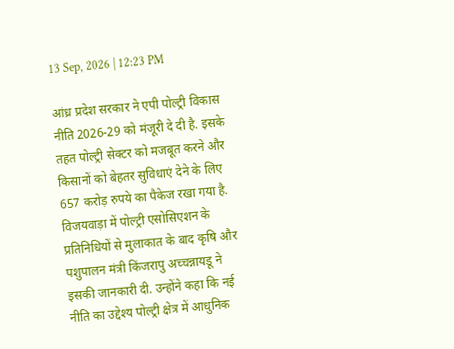13 Sep, 2026 | 12:23 PM

आंध्र प्रदेश सरकार ने एपी पोल्ट्री विकास नीति 2026-29 को मंजूरी दे दी है. इसके तहत पोल्ट्री सेक्टर को मजबूत करने और किसानों को बेहतर सुविधाएं देने के लिए 657 करोड़ रुपये का पैकेज रखा गया है. विजयवाड़ा में पोल्ट्री एसोसिएशन के प्रतिनिधियों से मुलाकात के बाद कृषि और पशुपालन मंत्री किंजरापु अच्चन्नायडू ने इसकी जानकारी दी. उन्होंने कहा कि नई नीति का उद्देश्य पोल्ट्री क्षेत्र में आधुनिक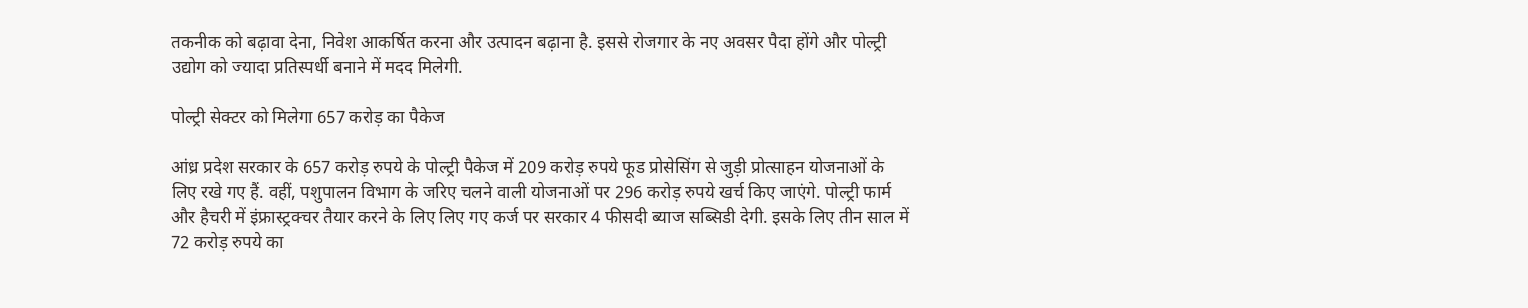तकनीक को बढ़ावा देना, निवेश आकर्षित करना और उत्पादन बढ़ाना है. इससे रोजगार के नए अवसर पैदा होंगे और पोल्ट्री उद्योग को ज्यादा प्रतिस्पर्धी बनाने में मदद मिलेगी.

पोल्ट्री सेक्टर को मिलेगा 657 करोड़ का पैकेज

आंध्र प्रदेश सरकार के 657 करोड़ रुपये के पोल्ट्री पैकेज में 209 करोड़ रुपये फूड प्रोसेसिंग से जुड़ी प्रोत्साहन योजनाओं के लिए रखे गए हैं. वहीं, पशुपालन विभाग के जरिए चलने वाली योजनाओं पर 296 करोड़ रुपये खर्च किए जाएंगे. पोल्ट्री फार्म और हैचरी में इंफ्रास्ट्रक्चर तैयार करने के लिए लिए गए कर्ज पर सरकार 4 फीसदी ब्याज सब्सिडी देगी. इसके लिए तीन साल में 72 करोड़ रुपये का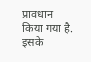प्रावधान किया गया है. इसके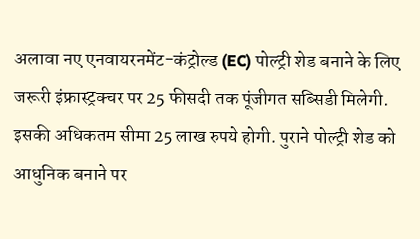अलावा नए एनवायरनमेंट-कंट्रोल्ड (EC) पोल्ट्री शेड बनाने के लिए जरूरी इंफ्रास्ट्रक्चर पर 25 फीसदी तक पूंजीगत सब्सिडी मिलेगी. इसकी अधिकतम सीमा 25 लाख रुपये होगी. पुराने पोल्ट्री शेड को आधुनिक बनाने पर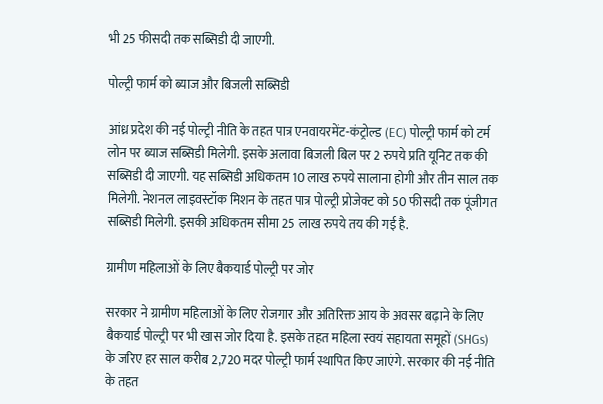भी 25 फीसदी तक सब्सिडी दी जाएगी.

पोल्ट्री फार्म को ब्याज और बिजली सब्सिडी

आंध्र प्रदेश की नई पोल्ट्री नीति के तहत पात्र एनवायरमेंट-कंट्रोल्ड (EC) पोल्ट्री फार्म को टर्म लोन पर ब्याज सब्सिडी मिलेगी. इसके अलावा बिजली बिल पर 2 रुपये प्रति यूनिट तक की सब्सिडी दी जाएगी. यह सब्सिडी अधिकतम 10 लाख रुपये सालाना होगी और तीन साल तक मिलेगी. नेशनल लाइवस्टॉक मिशन के तहत पात्र पोल्ट्री प्रोजेक्ट को 50 फीसदी तक पूंजीगत सब्सिडी मिलेगी. इसकी अधिकतम सीमा 25 लाख रुपये तय की गई है.

ग्रामीण महिलाओं के लिए बैकयार्ड पोल्ट्री पर जोर

सरकार ने ग्रामीण महिलाओं के लिए रोजगार और अतिरिक्त आय के अवसर बढ़ाने के लिए बैकयार्ड पोल्ट्री पर भी खास जोर दिया है. इसके तहत महिला स्वयं सहायता समूहों (SHGs) के जरिए हर साल करीब 2,720 मदर पोल्ट्री फार्म स्थापित किए जाएंगे. सरकार की नई नीति के तहत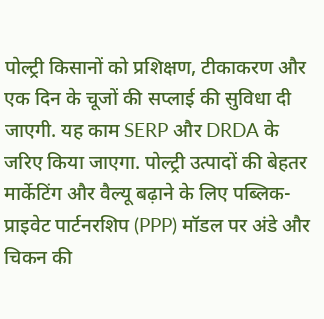पोल्ट्री किसानों को प्रशिक्षण, टीकाकरण और एक दिन के चूजों की सप्लाई की सुविधा दी जाएगी. यह काम SERP और DRDA के जरिए किया जाएगा. पोल्ट्री उत्पादों की बेहतर मार्केटिंग और वैल्यू बढ़ाने के लिए पब्लिक-प्राइवेट पार्टनरशिप (PPP) मॉडल पर अंडे और चिकन की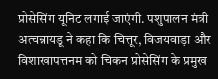प्रोसेसिंग यूनिट लगाई जाएंगी. पशुपालन मंत्री अत्चन्नायडू ने कहा कि चित्तूर, विजयवाड़ा और विशाखापत्तनम को चिकन प्रोसेसिंग के प्रमुख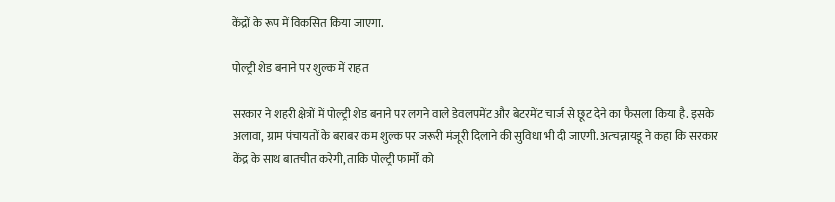केंद्रों के रूप में विकसित किया जाएगा.

पोल्ट्री शेड बनाने पर शुल्क में राहत

सरकार ने शहरी क्षेत्रों में पोल्ट्री शेड बनाने पर लगने वाले डेवलपमेंट और बेटरमेंट चार्ज से छूट देने का फैसला किया है. इसके अलावा, ग्राम पंचायतों के बराबर कम शुल्क पर जरूरी मंजूरी दिलाने की सुविधा भी दी जाएगी. अत्चन्नायडू ने कहा कि सरकार केंद्र के साथ बातचीत करेगी, ताकि पोल्ट्री फार्मों को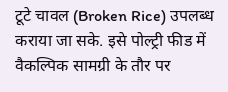टूटे चावल (Broken Rice) उपलब्ध कराया जा सके. इसे पोल्ट्री फीड में वैकल्पिक सामग्री के तौर पर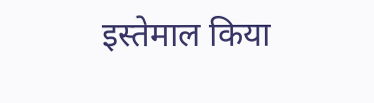इस्तेमाल किया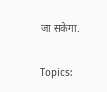जा सकेगा.

Topics: